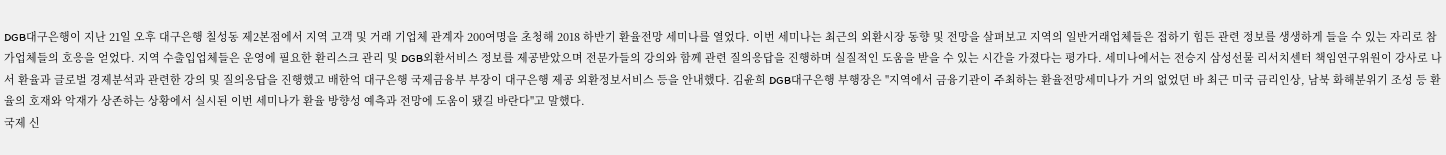DGB대구은행이 지난 21일 오후 대구은행 칠성동 제2본점에서 지역 고객 및 거래 기업체 관계자 200여명을 초청해 2018 하반기 환율전망 세미나를 열었다. 이번 세미나는 최근의 외환시장 동향 및 전망을 살펴보고 지역의 일반거래업체들은 접하기 힘든 관련 정보를 생생하게 들을 수 있는 자리로 참가업체들의 호응을 얻었다. 지역 수출입업체들은 운영에 필요한 환리스크 관리 및 DGB외환서비스 정보를 제공받았으며 전문가들의 강의와 함께 관련 질의응답을 진행하며 실질적인 도움을 받을 수 있는 시간을 가졌다는 평가다. 세미나에서는 전승지 삼성선물 리서치센터 책임연구위원이 강사로 나서 환율과 글로벌 경제분석과 관련한 강의 및 질의응답을 진행했고 배한억 대구은행 국제금융부 부장이 대구은행 제공 외환정보서비스 등을 안내했다. 김윤희 DGB대구은행 부행장은 "지역에서 금융기관이 주최하는 환율전망세미나가 거의 없었던 바 최근 미국 금리인상, 남북 화해분위기 조성 등 환율의 호재와 악재가 상존하는 상황에서 실시된 이번 세미나가 환율 방향성 예측과 전망에 도움이 됐길 바란다"고 말했다.
국제 신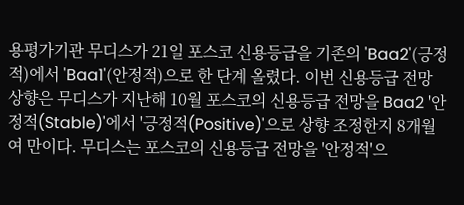용평가기관 무디스가 21일 포스코 신용등급을 기존의 'Baa2'(긍정적)에서 'Baa1'(안정적)으로 한 단계 올렸다. 이번 신용등급 전망 상향은 무디스가 지난해 10월 포스코의 신용등급 전망을 Baa2 '안정적(Stable)'에서 '긍정적(Positive)'으로 상향 조정한지 8개월여 만이다. 무디스는 포스코의 신용등급 전망을 '안정적'으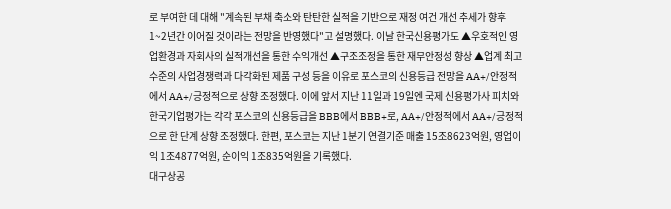로 부여한 데 대해 "계속된 부채 축소와 탄탄한 실적을 기반으로 재정 여건 개선 추세가 향후 1~2년간 이어질 것이라는 전망을 반영했다"고 설명했다. 이날 한국신용평가도 ▲우호적인 영업환경과 자회사의 실적개선을 통한 수익개선 ▲구조조정을 통한 재무안정성 향상 ▲업계 최고 수준의 사업경쟁력과 다각화된 제품 구성 등을 이유로 포스코의 신용등급 전망을 AA+/안정적에서 AA+/긍정적으로 상향 조정했다. 이에 앞서 지난 11일과 19일엔 국제 신용평가사 피치와 한국기업평가는 각각 포스코의 신용등급을 BBB에서 BBB+로, AA+/안정적에서 AA+/긍정적으로 한 단계 상향 조정했다. 한편, 포스코는 지난 1분기 연결기준 매출 15조8623억원, 영업이익 1조4877억원, 순이익 1조835억원을 기록했다.
대구상공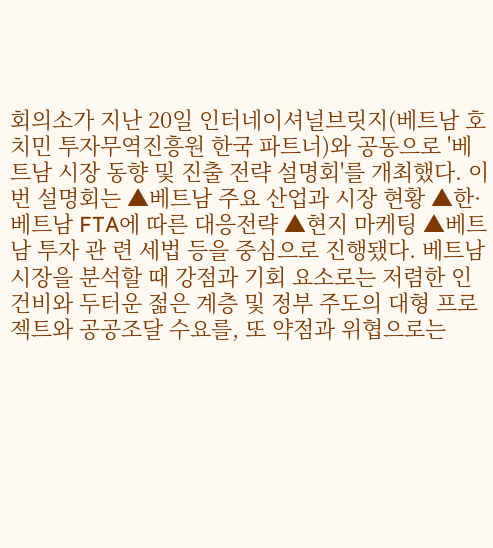회의소가 지난 20일 인터네이셔널브릿지(베트남 호치민 투자무역진흥원 한국 파트너)와 공동으로 '베트남 시장 동향 및 진출 전략 설명회'를 개최했다. 이번 설명회는 ▲베트남 주요 산업과 시장 현황 ▲한·베트남 FTA에 따른 대응전략 ▲현지 마케팅 ▲베트남 투자 관 련 세법 등을 중심으로 진행됐다. 베트남 시장을 분석할 때 강점과 기회 요소로는 저렴한 인건비와 두터운 젊은 계층 및 정부 주도의 대형 프로젝트와 공공조달 수요를, 또 약점과 위협으로는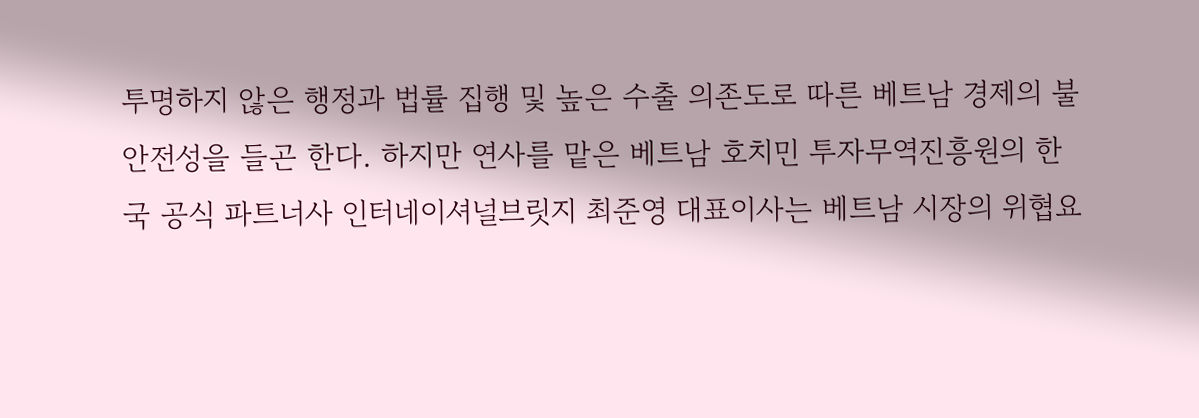투명하지 않은 행정과 법률 집행 및 높은 수출 의존도로 따른 베트남 경제의 불안전성을 들곤 한다. 하지만 연사를 맡은 베트남 호치민 투자무역진흥원의 한국 공식 파트너사 인터네이셔널브릿지 최준영 대표이사는 베트남 시장의 위협요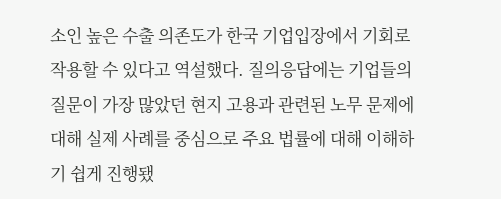소인 높은 수출 의존도가 한국 기업입장에서 기회로 작용할 수 있다고 역설했다. 질의응답에는 기업들의 질문이 가장 많았던 현지 고용과 관련된 노무 문제에 대해 실제 사례를 중심으로 주요 법률에 대해 이해하기 쉽게 진행됐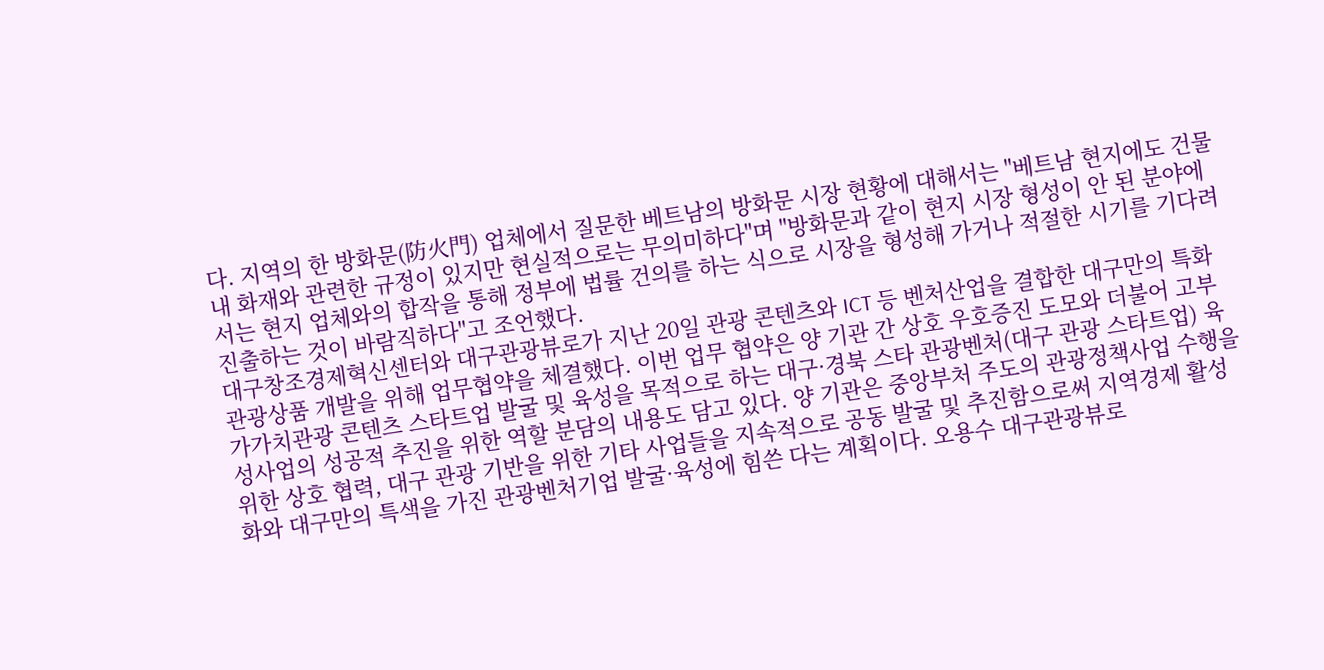다. 지역의 한 방화문(防火門) 업체에서 질문한 베트남의 방화문 시장 현황에 대해서는 "베트남 현지에도 건물 내 화재와 관련한 규정이 있지만 현실적으로는 무의미하다"며 "방화문과 같이 현지 시장 형성이 안 된 분야에서는 현지 업체와의 합작을 통해 정부에 법률 건의를 하는 식으로 시장을 형성해 가거나 적절한 시기를 기다려 진출하는 것이 바람직하다"고 조언했다.
대구창조경제혁신센터와 대구관광뷰로가 지난 20일 관광 콘텐츠와 ICT 등 벤처산업을 결합한 대구만의 특화관광상품 개발을 위해 업무협약을 체결했다. 이번 업무 협약은 양 기관 간 상호 우호증진 도모와 더불어 고부가가치관광 콘텐츠 스타트업 발굴 및 육성을 목적으로 하는 대구·경북 스타 관광벤처(대구 관광 스타트업) 육성사업의 성공적 추진을 위한 역할 분담의 내용도 담고 있다. 양 기관은 중앙부처 주도의 관광정책사업 수행을 위한 상호 협력, 대구 관광 기반을 위한 기타 사업들을 지속적으로 공동 발굴 및 추진함으로써 지역경제 활성화와 대구만의 특색을 가진 관광벤처기업 발굴·육성에 힘쓴 다는 계획이다. 오용수 대구관광뷰로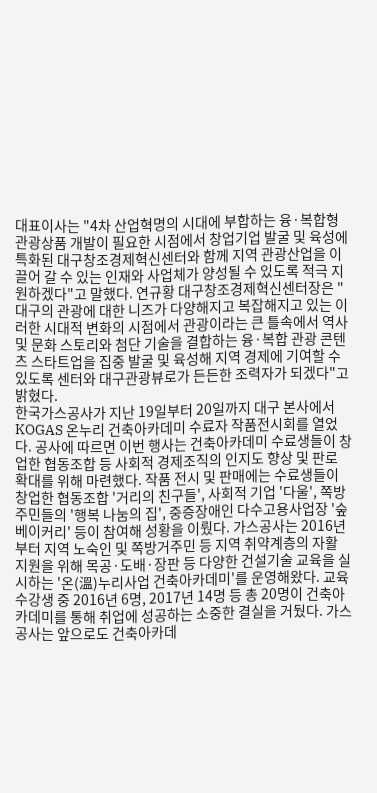대표이사는 "4차 산업혁명의 시대에 부합하는 융·복합형 관광상품 개발이 필요한 시점에서 창업기업 발굴 및 육성에 특화된 대구창조경제혁신센터와 함께 지역 관광산업을 이끌어 갈 수 있는 인재와 사업체가 양성될 수 있도록 적극 지원하겠다"고 말했다. 연규황 대구창조경제혁신센터장은 "대구의 관광에 대한 니즈가 다양해지고 복잡해지고 있는 이러한 시대적 변화의 시점에서 관광이라는 큰 틀속에서 역사 및 문화 스토리와 첨단 기술을 결합하는 융·복합 관광 콘텐츠 스타트업을 집중 발굴 및 육성해 지역 경제에 기여할 수 있도록 센터와 대구관광뷰로가 든든한 조력자가 되겠다"고 밝혔다.
한국가스공사가 지난 19일부터 20일까지 대구 본사에서 KOGAS 온누리 건축아카데미 수료자 작품전시회를 열었다. 공사에 따르면 이번 행사는 건축아카데미 수료생들이 창업한 협동조합 등 사회적 경제조직의 인지도 향상 및 판로 확대를 위해 마련했다. 작품 전시 및 판매에는 수료생들이 창업한 협동조합 '거리의 친구들', 사회적 기업 '다울', 쪽방주민들의 '행복 나눔의 집', 중증장애인 다수고용사업장 '숲 베이커리' 등이 참여해 성황을 이뤘다. 가스공사는 2016년부터 지역 노숙인 및 쪽방거주민 등 지역 취약계층의 자활 지원을 위해 목공·도배·장판 등 다양한 건설기술 교육을 실시하는 '온(溫)누리사업 건축아카데미'를 운영해왔다. 교육 수강생 중 2016년 6명, 2017년 14명 등 총 20명이 건축아카데미를 통해 취업에 성공하는 소중한 결실을 거뒀다. 가스공사는 앞으로도 건축아카데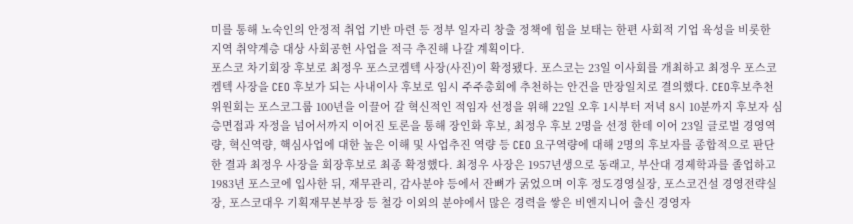미를 통해 노숙인의 안정적 취업 기반 마련 등 정부 일자리 창출 정책에 힘을 보태는 한편 사회적 기업 육성을 비롯한 지역 취약계층 대상 사회공헌 사업을 적극 추진해 나갈 계획이다.
포스코 차기회장 후보로 최정우 포스코켐텍 사장(사진)이 확정됐다. 포스코는 23일 이사회를 개최하고 최정우 포스코켐텍 사장을 CEO 후보가 되는 사내이사 후보로 임시 주주총회에 추천하는 안건을 만장일치로 결의했다. CEO후보추천위원회는 포스코그룹 100년을 이끌어 갈 혁신적인 적임자 선정을 위해 22일 오후 1시부터 저녁 8시 10분까지 후보자 심층면접과 자정을 넘어서까지 이어진 토론을 통해 장인화 후보, 최정우 후보 2명을 선정 한데 이어 23일 글로벌 경영역량, 혁신역량, 핵심사업에 대한 높은 이해 및 사업추진 역량 등 CEO 요구역량에 대해 2명의 후보자를 종합적으로 판단한 결과 최정우 사장을 회장후보로 최종 확정했다. 최정우 사장은 1957년생으로 동래고, 부산대 경제학과를 졸업하고 1983년 포스코에 입사한 뒤, 재무관리, 감사분야 등에서 잔뼈가 굵었으며 이후 정도경영실장, 포스코건설 경영전략실장, 포스코대우 기획재무본부장 등 철강 이외의 분야에서 많은 경력을 쌓은 비엔지니어 출신 경영자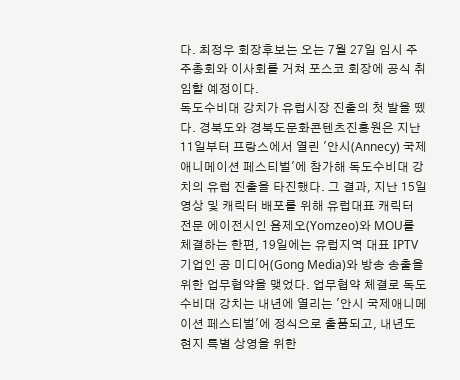다. 최정우 회장후보는 오는 7월 27일 임시 주주총회와 이사회를 거쳐 포스코 회장에 공식 취임할 예정이다.
독도수비대 강치가 유럽시장 진출의 첫 발을 뗐다. 경북도와 경북도문화콘텐츠진흥원은 지난 11일부터 프랑스에서 열린 '안시(Annecy) 국제애니메이션 페스티벌'에 참가해 독도수비대 강치의 유럽 진출을 타진했다. 그 결과, 지난 15일 영상 및 캐릭터 배포를 위해 유럽대표 캐릭터 전문 에이전시인 욤제오(Yomzeo)와 MOU를 체결하는 한편, 19일에는 유럽지역 대표 IPTV 기업인 공 미디어(Gong Media)와 방송 송출을 위한 업무협약을 맺었다. 업무협약 체결로 독도수비대 강치는 내년에 열리는 '안시 국제애니메이션 페스티벌'에 정식으로 출품되고, 내년도 현지 특별 상영을 위한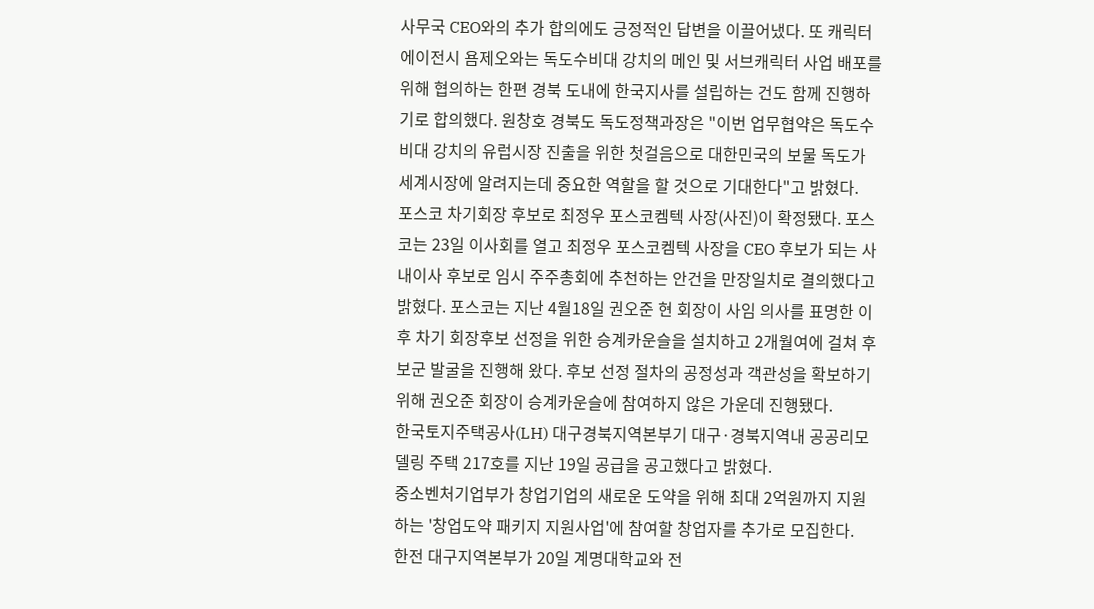사무국 CEO와의 추가 합의에도 긍정적인 답변을 이끌어냈다. 또 캐릭터 에이전시 욤제오와는 독도수비대 강치의 메인 및 서브캐릭터 사업 배포를 위해 협의하는 한편 경북 도내에 한국지사를 설립하는 건도 함께 진행하기로 합의했다. 원창호 경북도 독도정책과장은 "이번 업무협약은 독도수비대 강치의 유럽시장 진출을 위한 첫걸음으로 대한민국의 보물 독도가 세계시장에 알려지는데 중요한 역할을 할 것으로 기대한다"고 밝혔다.
포스코 차기회장 후보로 최정우 포스코켐텍 사장(사진)이 확정됐다. 포스코는 23일 이사회를 열고 최정우 포스코켐텍 사장을 CEO 후보가 되는 사내이사 후보로 임시 주주총회에 추천하는 안건을 만장일치로 결의했다고 밝혔다. 포스코는 지난 4월18일 권오준 현 회장이 사임 의사를 표명한 이후 차기 회장후보 선정을 위한 승계카운슬을 설치하고 2개월여에 걸쳐 후보군 발굴을 진행해 왔다. 후보 선정 절차의 공정성과 객관성을 확보하기 위해 권오준 회장이 승계카운슬에 참여하지 않은 가운데 진행됐다.
한국토지주택공사(LH) 대구경북지역본부기 대구·경북지역내 공공리모델링 주택 217호를 지난 19일 공급을 공고했다고 밝혔다.
중소벤처기업부가 창업기업의 새로운 도약을 위해 최대 2억원까지 지원하는 '창업도약 패키지 지원사업'에 참여할 창업자를 추가로 모집한다.
한전 대구지역본부가 20일 계명대학교와 전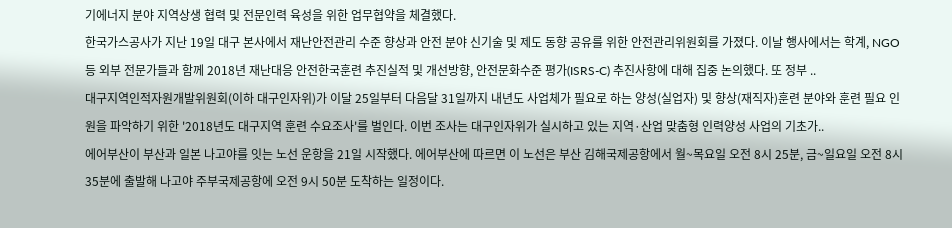기에너지 분야 지역상생 협력 및 전문인력 육성을 위한 업무협약을 체결했다.
한국가스공사가 지난 19일 대구 본사에서 재난안전관리 수준 향상과 안전 분야 신기술 및 제도 동향 공유를 위한 안전관리위원회를 가졌다. 이날 행사에서는 학계, NGO 등 외부 전문가들과 함께 2018년 재난대응 안전한국훈련 추진실적 및 개선방향, 안전문화수준 평가(ISRS-C) 추진사항에 대해 집중 논의했다. 또 정부 ..
대구지역인적자원개발위원회(이하 대구인자위)가 이달 25일부터 다음달 31일까지 내년도 사업체가 필요로 하는 양성(실업자) 및 향상(재직자)훈련 분야와 훈련 필요 인원을 파악하기 위한 '2018년도 대구지역 훈련 수요조사'를 벌인다. 이번 조사는 대구인자위가 실시하고 있는 지역·산업 맞춤형 인력양성 사업의 기초가..
에어부산이 부산과 일본 나고야를 잇는 노선 운항을 21일 시작했다. 에어부산에 따르면 이 노선은 부산 김해국제공항에서 월~목요일 오전 8시 25분, 금~일요일 오전 8시 35분에 출발해 나고야 주부국제공항에 오전 9시 50분 도착하는 일정이다.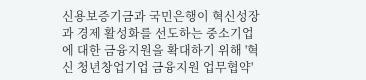신용보증기금과 국민은행이 혁신성장과 경제 활성화를 선도하는 중소기업에 대한 금융지원을 확대하기 위해 '혁신 청년창업기업 금융지원 업무협약'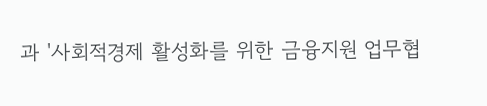과 '사회적경제 활성화를 위한 금융지원 업무협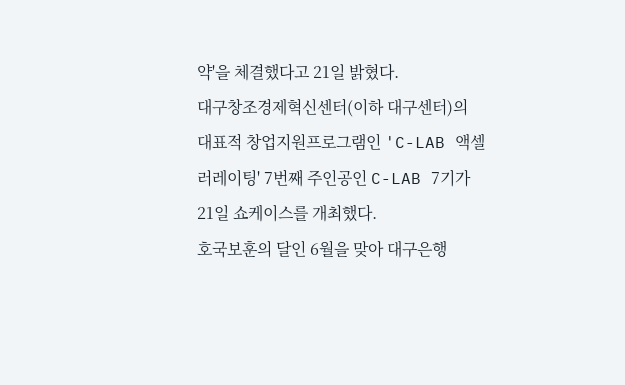약'을 체결했다고 21일 밝혔다.
대구창조경제혁신센터(이하 대구센터)의 대표적 창업지원프로그램인 'C-LAB 액셀러레이팅' 7번째 주인공인 C-LAB 7기가 21일 쇼케이스를 개최했다.
호국보훈의 달인 6월을 맞아 대구은행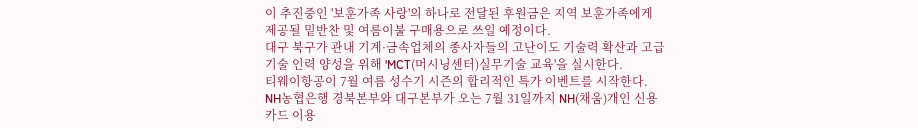이 추진중인 '보훈가족 사랑'의 하나로 전달된 후원금은 지역 보훈가족에게 제공될 밑반찬 및 여름이불 구매용으로 쓰일 예정이다.
대구 북구가 관내 기계·금속업체의 종사자들의 고난이도 기술력 확산과 고급기술 인력 양성을 위해 'MCT(머시닝센터)실무기술 교육'을 실시한다.
티웨이항공이 7월 여름 성수기 시즌의 합리적인 특가 이벤트를 시작한다.
NH농협은행 경북본부와 대구본부가 오는 7월 31일까지 NH(채움)개인 신용카드 이용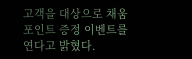고객을 대상으로 채움포인트 증정 이벤트를 연다고 밝혔다.